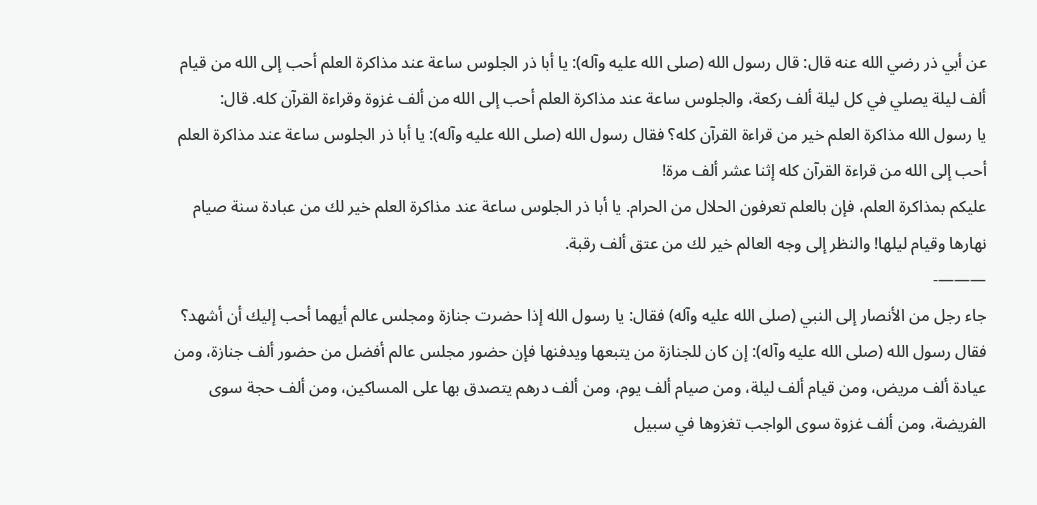عن أبي ذر رضي الله عنه قال: قال رسول الله (صلى الله عليه وآله): يا أبا ذر الجلوس ساعة عند مذاكرة العلم أحب إلى الله من قيام ألف ليلة يصلي في كل ليلة ألف ركعة، والجلوس ساعة عند مذاكرة العلم أحب إلى الله من ألف غزوة وقراءة القرآن كله. قال:
يا رسول الله مذاكرة العلم خير من قراءة القرآن كله؟ فقال رسول الله (صلى الله عليه وآله): يا أبا ذر الجلوس ساعة عند مذاكرة العلم أحب إلى الله من قراءة القرآن كله إثنا عشر ألف مرة!
عليكم بمذاكرة العلم، فإن بالعلم تعرفون الحلال من الحرام. يا أبا ذر الجلوس ساعة عند مذاكرة العلم خير لك من عبادة سنة صيام نهارها وقيام ليلها! والنظر إلى وجه العالم خير لك من عتق ألف رقبة.
———-
جاء رجل من الأنصار إلى النبي (صلى الله عليه وآله) فقال: يا رسول الله إذا حضرت جنازة ومجلس عالم أيهما أحب إليك أن أشهد؟
فقال رسول الله (صلى الله عليه وآله): إن كان للجنازة من يتبعها ويدفنها فإن حضور مجلس عالم أفضل من حضور ألف جنازة، ومن عيادة ألف مريض، ومن قيام ألف ليلة، ومن صيام ألف يوم، ومن ألف درهم يتصدق بها على المساكين، ومن ألف حجة سوى الفريضة، ومن ألف غزوة سوى الواجب تغزوها في سبيل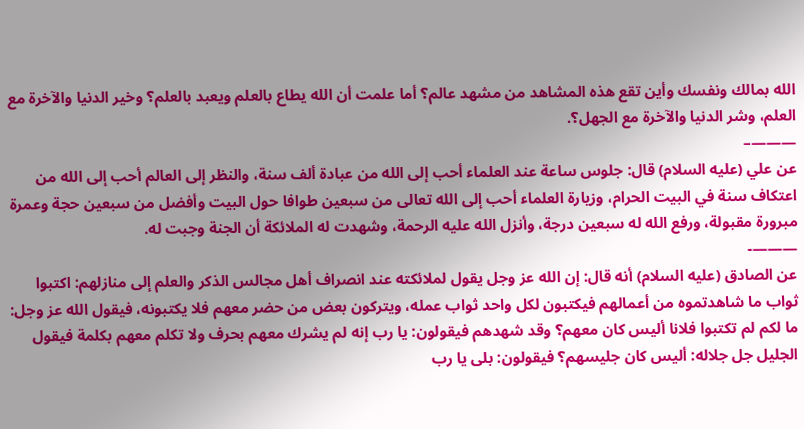الله بمالك ونفسك وأين تقع هذه المشاهد من مشهد عالم؟ أما علمت أن الله يطاع بالعلم ويعبد بالعلم؟ وخير الدنيا والآخرة مع العلم، وشر الدنيا والآخرة مع الجهل؟.
———–
عن علي (عليه السلام) قال: جلوس ساعة عند العلماء أحب إلى الله من عبادة ألف سنة، والنظر إلى العالم أحب إلى الله من اعتكاف سنة في البيت الحرام، وزيارة العلماء أحب إلى الله تعالى من سبعين طوافا حول البيت وأفضل من سبعين حجة وعمرة مبرورة مقبولة، ورفع الله له سبعين درجة، وأنزل الله عليه الرحمة، وشهدت له الملائكة أن الجنة وجبت له.
———-
عن الصادق (عليه السلام) أنه قال: إن الله عز وجل يقول لملائكته عند انصراف أهل مجالس الذكر والعلم إلى منازلهم: اكتبوا ثواب ما شاهدتموه من أعمالهم فيكتبون لكل واحد ثواب عمله، ويتركون بعض من حضر معهم فلا يكتبونه، فيقول الله عز وجل: ما لكم لم تكتبوا فلانا أليس كان معهم؟ وقد شهدهم فيقولون: يا رب إنه لم يشرك معهم بحرف ولا تكلم معهم بكلمة فيقول الجليل جل جلاله: أليس كان جليسهم؟ فيقولون: بلى يا رب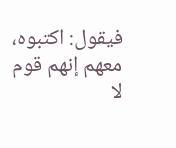فيقول: اكتبوه، معهم إنهم قوم لا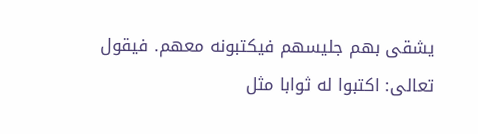يشقى بهم جليسهم فيكتبونه معهم. فيقول تعالى: اكتبوا له ثوابا مثل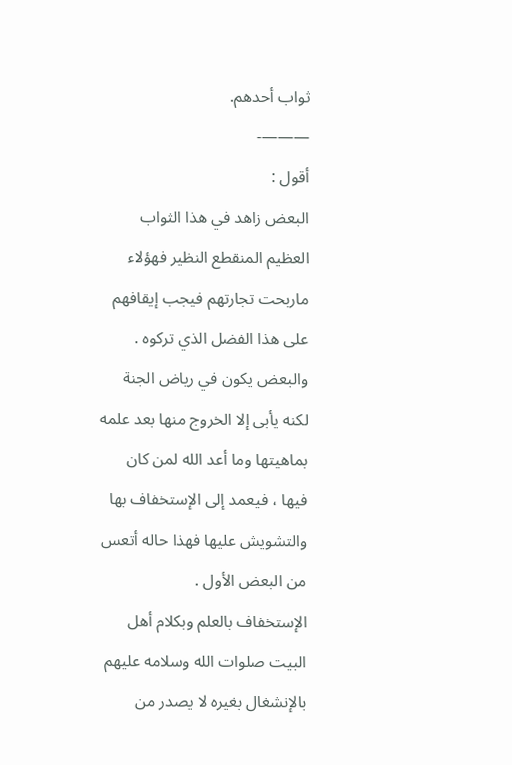ثواب أحدهم.
———-
أقول :
البعض زاهد في هذا الثواب العظيم المنقطع النظير فهؤلاء ماربحت تجارتهم فيجب إيقافهم على هذا الفضل الذي تركوه .
والبعض يكون في رياض الجنة لكنه يأبى إلا الخروج منها بعد علمه بماهيتها وما أعد الله لمن كان فيها ، فيعمد إلى الإستخفاف بها والتشويش عليها فهذا حاله أتعس من البعض الأول .
الإستخفاف بالعلم وبكلام أهل البيت صلوات الله وسلامه عليهم بالإنشغال بغيره لا يصدر من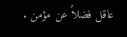عاقل فضلاً عن مؤمن .